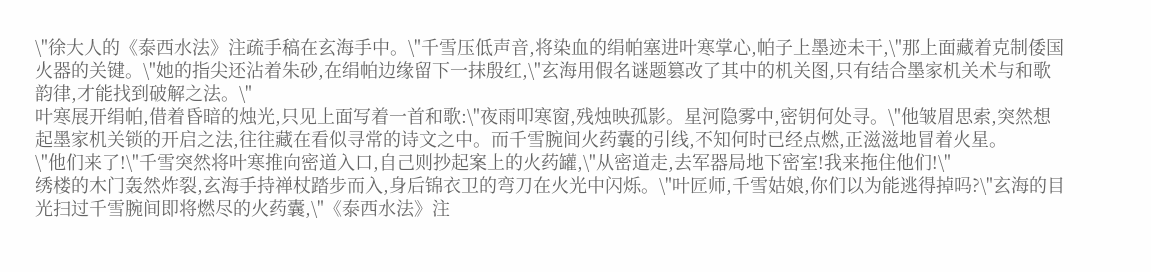\"徐大人的《泰西水法》注疏手稿在玄海手中。\"千雪压低声音,将染血的绢帕塞进叶寒掌心,帕子上墨迹未干,\"那上面藏着克制倭国火器的关键。\"她的指尖还沾着朱砂,在绢帕边缘留下一抹殷红,\"玄海用假名谜题篡改了其中的机关图,只有结合墨家机关术与和歌韵律,才能找到破解之法。\"
叶寒展开绢帕,借着昏暗的烛光,只见上面写着一首和歌:\"夜雨叩寒窗,残烛映孤影。星河隐雾中,密钥何处寻。\"他皱眉思索,突然想起墨家机关锁的开启之法,往往藏在看似寻常的诗文之中。而千雪腕间火药囊的引线,不知何时已经点燃,正滋滋地冒着火星。
\"他们来了!\"千雪突然将叶寒推向密道入口,自己则抄起案上的火药罐,\"从密道走,去军器局地下密室!我来拖住他们!\"
绣楼的木门轰然炸裂,玄海手持禅杖踏步而入,身后锦衣卫的弯刀在火光中闪烁。\"叶匠师,千雪姑娘,你们以为能逃得掉吗?\"玄海的目光扫过千雪腕间即将燃尽的火药囊,\"《泰西水法》注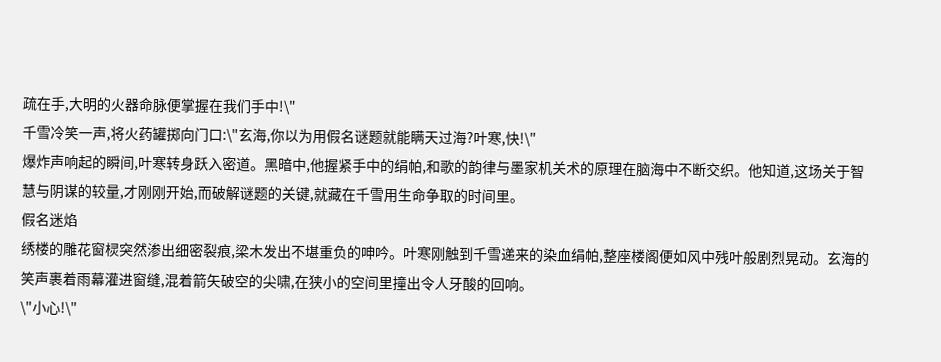疏在手,大明的火器命脉便掌握在我们手中!\"
千雪冷笑一声,将火药罐掷向门口:\"玄海,你以为用假名谜题就能瞒天过海?叶寒,快!\"
爆炸声响起的瞬间,叶寒转身跃入密道。黑暗中,他握紧手中的绢帕,和歌的韵律与墨家机关术的原理在脑海中不断交织。他知道,这场关于智慧与阴谋的较量,才刚刚开始,而破解谜题的关键,就藏在千雪用生命争取的时间里。
假名迷焰
绣楼的雕花窗棂突然渗出细密裂痕,梁木发出不堪重负的呻吟。叶寒刚触到千雪递来的染血绢帕,整座楼阁便如风中残叶般剧烈晃动。玄海的笑声裹着雨幕灌进窗缝,混着箭矢破空的尖啸,在狭小的空间里撞出令人牙酸的回响。
\"小心!\"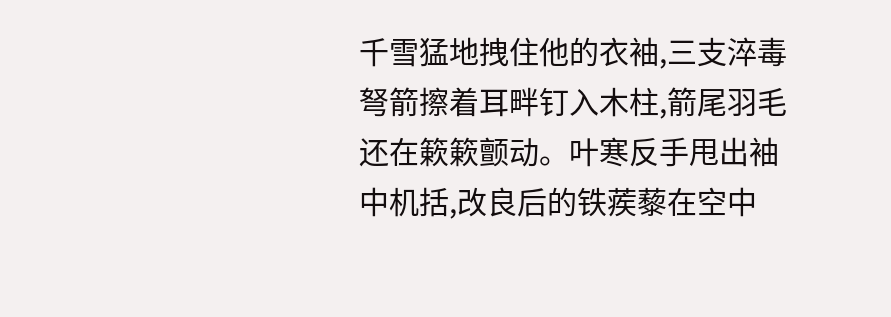千雪猛地拽住他的衣袖,三支淬毒弩箭擦着耳畔钉入木柱,箭尾羽毛还在簌簌颤动。叶寒反手甩出袖中机括,改良后的铁蒺藜在空中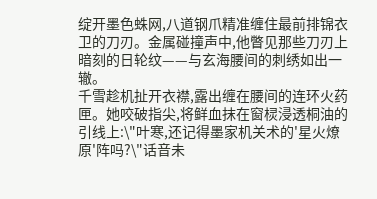绽开墨色蛛网,八道钢爪精准缠住最前排锦衣卫的刀刃。金属碰撞声中,他瞥见那些刀刃上暗刻的日轮纹——与玄海腰间的刺绣如出一辙。
千雪趁机扯开衣襟,露出缠在腰间的连环火药匣。她咬破指尖,将鲜血抹在窗棂浸透桐油的引线上:\"叶寒,还记得墨家机关术的'星火燎原'阵吗?\"话音未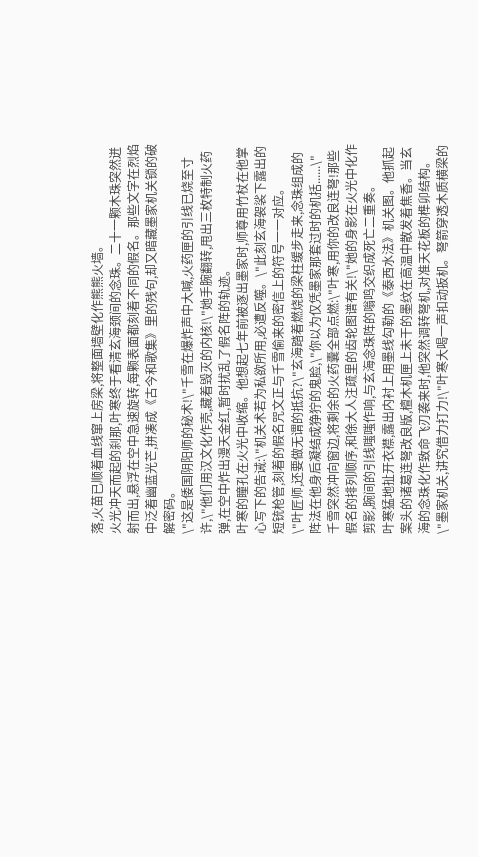落,火苗已顺着血线窜上房梁,将整面墙壁化作熊熊火墙。
火光冲天而起的刹那,叶寒终于看清玄海颈间的念珠。二十一颗木珠突然迸射而出,悬浮在空中急速旋转,每颗表面都刻着不同的假名。那些文字在烈焰中泛着幽蓝光芒,拼凑成《古今和歌集》里的残句,却又暗藏墨家机关锁的破解密码。
\"这是倭国阴阳师的秘术!\"千雪在爆炸声中大喊,火药匣的引线已烧至寸许,\"他们用汉文化作壳,藏着毁灭的内核!\"她手腕翻转,甩出三枚特制火药弹,在空中炸出漫天金红,暂时扰乱了假名阵的轨迹。
叶寒的瞳孔在火光中收缩。他想起七年前被逐出墨家时,师尊用竹杖在他掌心写下的告诫:\"机关术若为私欲所用,必遭反噬。\"此刻玄海袈裟下露出的短铳枪管,刻着的假名咒文正与千雪偷来的密信上的符号一一对应。
\"叶匠师,还要做无谓的抵抗?\"玄海踏着燃烧的梁柱缓步走来,念珠组成的阵法在他身后凝结成狰狞的鬼脸,\"你以为仅凭墨家那套过时的机括......\"
千雪突然冲向窗边,将剩余的火药囊全部点燃:\"叶寒,用你的改良连弩!那些假名的排列顺序,和徐大人注疏里的齿轮图谱有关!\"她的身影在火光中化作剪影,腕间的引线嗤嗤作响,与玄海念珠阵的嗡鸣交织成死亡二重奏。
叶寒猛地扯开衣襟,露出内衬上用墨线勾勒的《泰西水法》机关图。他抓起案头的诸葛连弩改良版,檀木机匣上未干的墨纹在高温中散发着焦香。当玄海的念珠化作致命飞刃袭来时,他突然调转弩机,对准天花板的榫卯结构。
\"墨家机关,讲究借力打力!\"叶寒大喝一声扣动扳机。弩箭穿透木质横梁的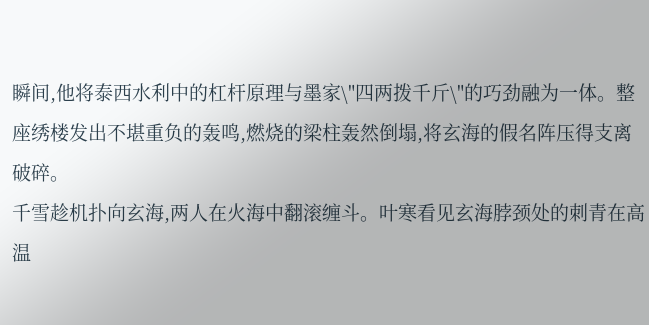瞬间,他将泰西水利中的杠杆原理与墨家\"四两拨千斤\"的巧劲融为一体。整座绣楼发出不堪重负的轰鸣,燃烧的梁柱轰然倒塌,将玄海的假名阵压得支离破碎。
千雪趁机扑向玄海,两人在火海中翻滚缠斗。叶寒看见玄海脖颈处的刺青在高温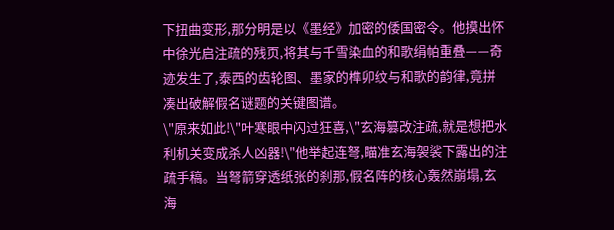下扭曲变形,那分明是以《墨经》加密的倭国密令。他摸出怀中徐光启注疏的残页,将其与千雪染血的和歌绢帕重叠——奇迹发生了,泰西的齿轮图、墨家的榫卯纹与和歌的韵律,竟拼凑出破解假名谜题的关键图谱。
\"原来如此!\"叶寒眼中闪过狂喜,\"玄海篡改注疏,就是想把水利机关变成杀人凶器!\"他举起连弩,瞄准玄海袈裟下露出的注疏手稿。当弩箭穿透纸张的刹那,假名阵的核心轰然崩塌,玄海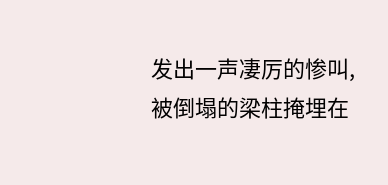发出一声凄厉的惨叫,被倒塌的梁柱掩埋在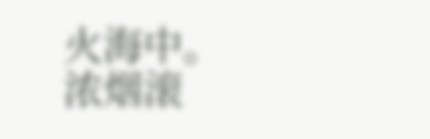火海中。
浓烟滚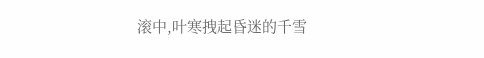滚中,叶寒拽起昏迷的千雪